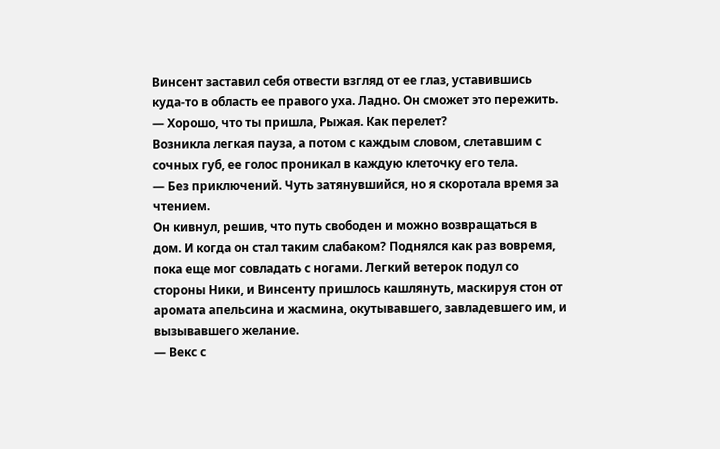Винсент заставил себя отвести взгляд от ее глаз, уставившись куда-то в область ее правого уха. Ладно. Он сможет это пережить.
— Хорошо, что ты пришла, Рыжая. Как перелет?
Возникла легкая пауза, а потом с каждым словом, слетавшим с сочных губ, ее голос проникал в каждую клеточку его тела.
— Без приключений. Чуть затянувшийся, но я скоротала время за чтением.
Он кивнул, решив, что путь свободен и можно возвращаться в дом. И когда он стал таким слабаком? Поднялся как раз вовремя, пока еще мог совладать с ногами. Легкий ветерок подул со стороны Ники, и Винсенту пришлось кашлянуть, маскируя стон от аромата апельсина и жасмина, окутывавшего, завладевшего им, и вызывавшего желание.
— Векс с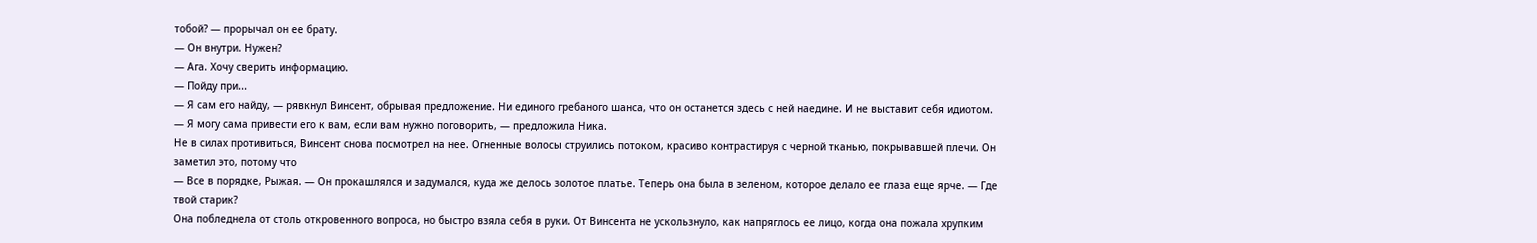тобой? — прорычал он ее брату.
— Он внутри. Нужен?
— Ага. Хочу сверить информацию.
— Пойду при...
— Я сам его найду, — рявкнул Винсент, обрывая предложение. Ни единого гребаного шанса, что он останется здесь с ней наедине. И не выставит себя идиотом.
— Я могу сама привести его к вам, если вам нужно поговорить, — предложила Ника.
Не в силах противиться, Винсент снова посмотрел на нее. Огненные волосы струились потоком, красиво контрастируя с черной тканью, покрывавшей плечи. Он заметил это, потому что
— Все в порядке, Рыжая. — Он прокашлялся и задумался, куда же делось золотое платье. Теперь она была в зеленом, которое делало ее глаза еще ярче. — Где твой старик?
Она побледнела от столь откровенного вопроса, но быстро взяла себя в руки. От Винсента не ускользнуло, как напряглось ее лицо, когда она пожала хрупким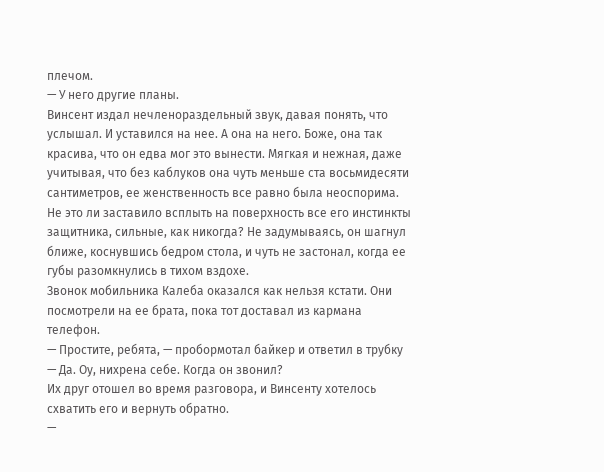плечом.
— У него другие планы.
Винсент издал нечленораздельный звук, давая понять, что услышал. И уставился на нее. А она на него. Боже, она так красива, что он едва мог это вынести. Мягкая и нежная, даже учитывая, что без каблуков она чуть меньше ста восьмидесяти сантиметров, ее женственность все равно была неоспорима.
Не это ли заставило всплыть на поверхность все его инстинкты защитника, сильные, как никогда? Не задумываясь, он шагнул ближе, коснувшись бедром стола, и чуть не застонал, когда ее губы разомкнулись в тихом вздохе.
Звонок мобильника Калеба оказался как нельзя кстати. Они посмотрели на ее брата, пока тот доставал из кармана телефон.
— Простите, ребята, — пробормотал байкер и ответил в трубку — Да. Оу, нихрена себе. Когда он звонил?
Их друг отошел во время разговора, и Винсенту хотелось схватить его и вернуть обратно.
—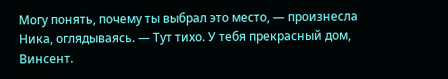Могу понять, почему ты выбрал это место, — произнесла Ника, оглядываясь. — Тут тихо. У тебя прекрасный дом, Винсент.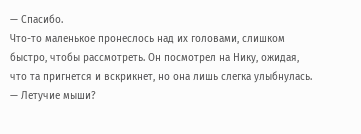— Спасибо.
Что-то маленькое пронеслось над их головами, слишком быстро, чтобы рассмотреть. Он посмотрел на Нику, ожидая, что та пригнется и вскрикнет, но она лишь слегка улыбнулась.
— Летучие мыши?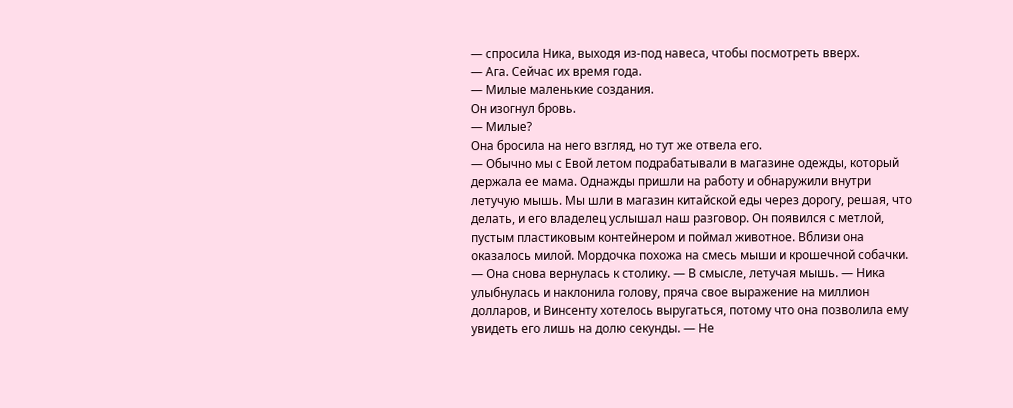— спросила Ника, выходя из-под навеса, чтобы посмотреть вверх.
— Ага. Сейчас их время года.
— Милые маленькие создания.
Он изогнул бровь.
— Милые?
Она бросила на него взгляд, но тут же отвела его.
— Обычно мы с Евой летом подрабатывали в магазине одежды, который держала ее мама. Однажды пришли на работу и обнаружили внутри летучую мышь. Мы шли в магазин китайской еды через дорогу, решая, что делать, и его владелец услышал наш разговор. Он появился с метлой, пустым пластиковым контейнером и поймал животное. Вблизи она оказалось милой. Мордочка похожа на смесь мыши и крошечной собачки. — Она снова вернулась к столику. — В смысле, летучая мышь. — Ника улыбнулась и наклонила голову, пряча свое выражение на миллион долларов, и Винсенту хотелось выругаться, потому что она позволила ему увидеть его лишь на долю секунды. — Не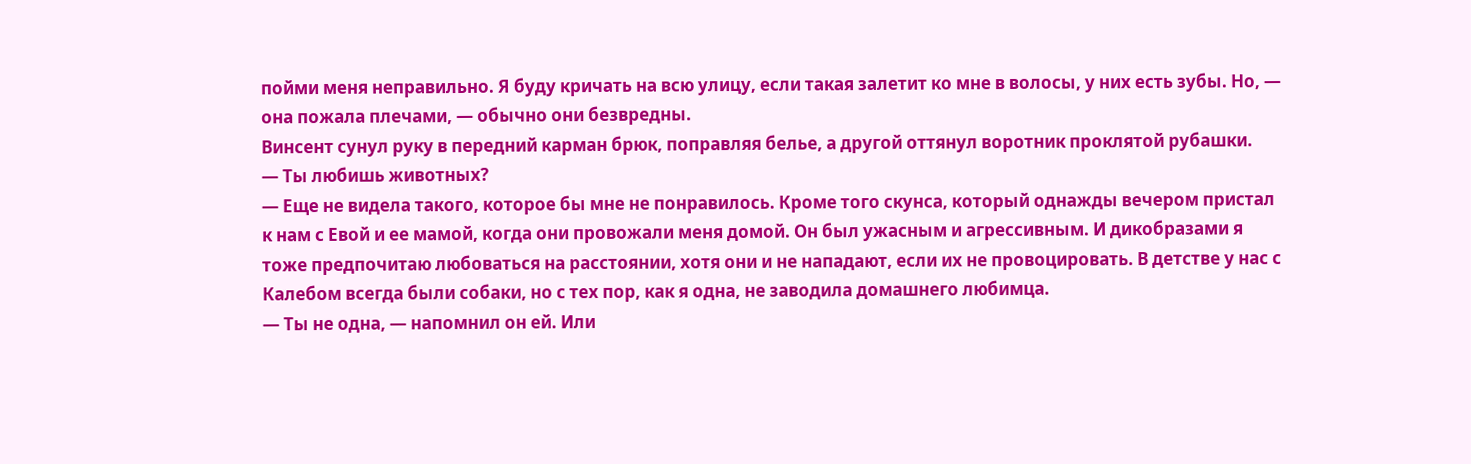пойми меня неправильно. Я буду кричать на всю улицу, если такая залетит ко мне в волосы, у них есть зубы. Но, — она пожала плечами, — обычно они безвредны.
Винсент сунул руку в передний карман брюк, поправляя белье, а другой оттянул воротник проклятой рубашки.
— Ты любишь животных?
— Еще не видела такого, которое бы мне не понравилось. Кроме того скунса, который однажды вечером пристал к нам с Евой и ее мамой, когда они провожали меня домой. Он был ужасным и агрессивным. И дикобразами я тоже предпочитаю любоваться на расстоянии, хотя они и не нападают, если их не провоцировать. В детстве у нас с Калебом всегда были собаки, но с тех пор, как я одна, не заводила домашнего любимца.
— Ты не одна, — напомнил он ей. Или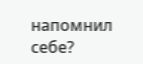напомнил себе?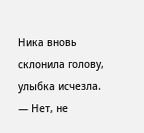Ника вновь склонила голову, улыбка исчезла.
— Нет, не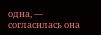одна, — согласилась она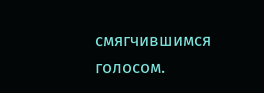смягчившимся голосом.